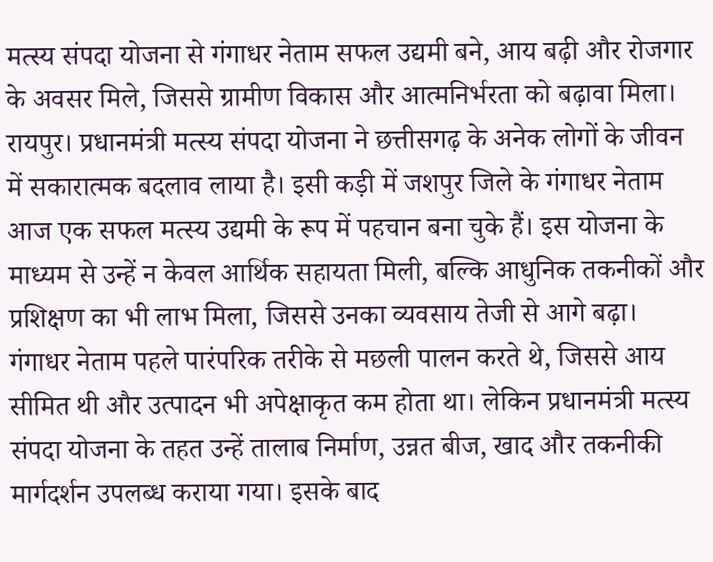मत्स्य संपदा योजना से गंगाधर नेताम सफल उद्यमी बने, आय बढ़ी और रोजगार के अवसर मिले, जिससे ग्रामीण विकास और आत्मनिर्भरता को बढ़ावा मिला।
रायपुर। प्रधानमंत्री मत्स्य संपदा योजना ने छत्तीसगढ़ के अनेक लोगों के जीवन में सकारात्मक बदलाव लाया है। इसी कड़ी में जशपुर जिले के गंगाधर नेताम आज एक सफल मत्स्य उद्यमी के रूप में पहचान बना चुके हैं। इस योजना के माध्यम से उन्हें न केवल आर्थिक सहायता मिली, बल्कि आधुनिक तकनीकों और प्रशिक्षण का भी लाभ मिला, जिससे उनका व्यवसाय तेजी से आगे बढ़ा।
गंगाधर नेताम पहले पारंपरिक तरीके से मछली पालन करते थे, जिससे आय सीमित थी और उत्पादन भी अपेक्षाकृत कम होता था। लेकिन प्रधानमंत्री मत्स्य संपदा योजना के तहत उन्हें तालाब निर्माण, उन्नत बीज, खाद और तकनीकी मार्गदर्शन उपलब्ध कराया गया। इसके बाद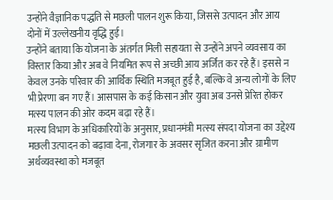उन्होंने वैज्ञानिक पद्धति से मछली पालन शुरू किया, जिससे उत्पादन और आय दोनों में उल्लेखनीय वृद्धि हुई।
उन्होंने बताया कि योजना के अंतर्गत मिली सहायता से उन्होंने अपने व्यवसाय का विस्तार किया और अब वे नियमित रूप से अच्छी आय अर्जित कर रहे हैं। इससे न केवल उनके परिवार की आर्थिक स्थिति मजबूत हुई है, बल्कि वे अन्य लोगों के लिए भी प्रेरणा बन गए हैं। आसपास के कई किसान और युवा अब उनसे प्रेरित होकर मत्स्य पालन की ओर कदम बढ़ा रहे हैं।
मत्स्य विभाग के अधिकारियों के अनुसार, प्रधानमंत्री मत्स्य संपदा योजना का उद्देश्य मछली उत्पादन को बढ़ावा देना, रोजगार के अवसर सृजित करना और ग्रामीण अर्थव्यवस्था को मजबूत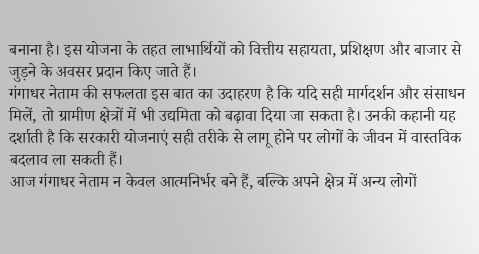बनाना है। इस योजना के तहत लाभार्थियों को वित्तीय सहायता, प्रशिक्षण और बाजार से जुड़ने के अवसर प्रदान किए जाते हैं।
गंगाधर नेताम की सफलता इस बात का उदाहरण है कि यदि सही मार्गदर्शन और संसाधन मिलें, तो ग्रामीण क्षेत्रों में भी उद्यमिता को बढ़ावा दिया जा सकता है। उनकी कहानी यह दर्शाती है कि सरकारी योजनाएं सही तरीके से लागू होने पर लोगों के जीवन में वास्तविक बदलाव ला सकती हैं।
आज गंगाधर नेताम न केवल आत्मनिर्भर बने हैं, बल्कि अपने क्षेत्र में अन्य लोगों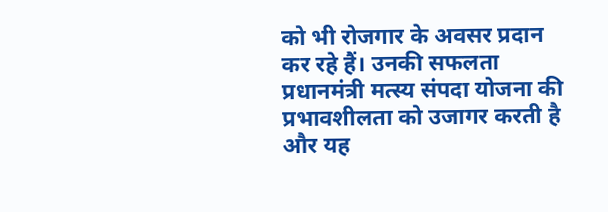को भी रोजगार के अवसर प्रदान कर रहे हैं। उनकी सफलता प्रधानमंत्री मत्स्य संपदा योजना की प्रभावशीलता को उजागर करती है और यह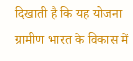दिखाती है कि यह योजना ग्रामीण भारत के विकास में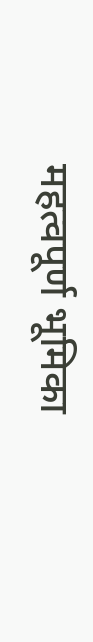महत्वपूर्ण भूमिका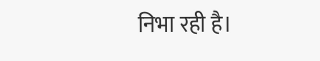निभा रही है।